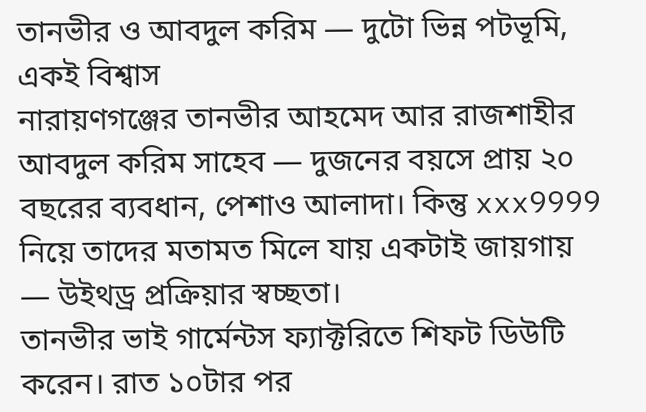তানভীর ও আবদুল করিম — দুটো ভিন্ন পটভূমি, একই বিশ্বাস
নারায়ণগঞ্জের তানভীর আহমেদ আর রাজশাহীর আবদুল করিম সাহেব — দুজনের বয়সে প্রায় ২০ বছরের ব্যবধান, পেশাও আলাদা। কিন্তু xxx9999 নিয়ে তাদের মতামত মিলে যায় একটাই জায়গায় — উইথড্র প্রক্রিয়ার স্বচ্ছতা।
তানভীর ভাই গার্মেন্টস ফ্যাক্টরিতে শিফট ডিউটি করেন। রাত ১০টার পর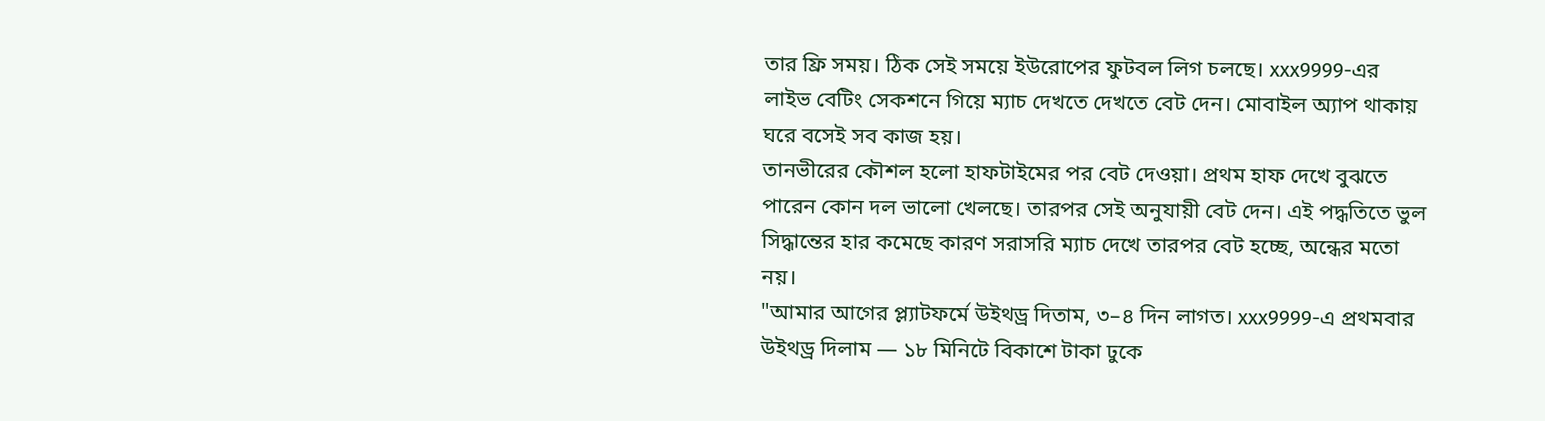তার ফ্রি সময়। ঠিক সেই সময়ে ইউরোপের ফুটবল লিগ চলছে। xxx9999-এর লাইভ বেটিং সেকশনে গিয়ে ম্যাচ দেখতে দেখতে বেট দেন। মোবাইল অ্যাপ থাকায় ঘরে বসেই সব কাজ হয়।
তানভীরের কৌশল হলো হাফটাইমের পর বেট দেওয়া। প্রথম হাফ দেখে বুঝতে পারেন কোন দল ভালো খেলছে। তারপর সেই অনুযায়ী বেট দেন। এই পদ্ধতিতে ভুল সিদ্ধান্তের হার কমেছে কারণ সরাসরি ম্যাচ দেখে তারপর বেট হচ্ছে, অন্ধের মতো নয়।
"আমার আগের প্ল্যাটফর্মে উইথড্র দিতাম, ৩–৪ দিন লাগত। xxx9999-এ প্রথমবার উইথড্র দিলাম — ১৮ মিনিটে বিকাশে টাকা ঢুকে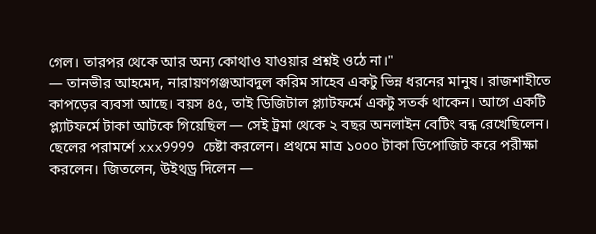গেল। তারপর থেকে আর অন্য কোথাও যাওয়ার প্রশ্নই ওঠে না।"
— তানভীর আহমেদ, নারায়ণগঞ্জআবদুল করিম সাহেব একটু ভিন্ন ধরনের মানুষ। রাজশাহীতে কাপড়ের ব্যবসা আছে। বয়স ৪৫, তাই ডিজিটাল প্ল্যাটফর্মে একটু সতর্ক থাকেন। আগে একটি প্ল্যাটফর্মে টাকা আটকে গিয়েছিল — সেই ট্রমা থেকে ২ বছর অনলাইন বেটিং বন্ধ রেখেছিলেন।
ছেলের পরামর্শে xxx9999 চেষ্টা করলেন। প্রথমে মাত্র ১০০০ টাকা ডিপোজিট করে পরীক্ষা করলেন। জিতলেন, উইথড্র দিলেন —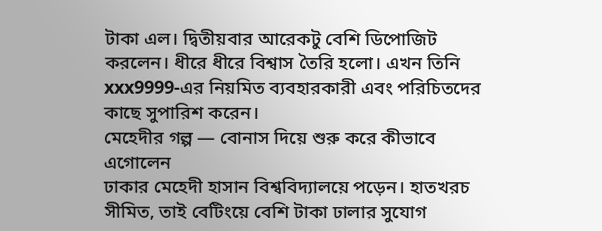টাকা এল। দ্বিতীয়বার আরেকটু বেশি ডিপোজিট করলেন। ধীরে ধীরে বিশ্বাস তৈরি হলো। এখন তিনি xxx9999-এর নিয়মিত ব্যবহারকারী এবং পরিচিতদের কাছে সুপারিশ করেন।
মেহেদীর গল্প — বোনাস দিয়ে শুরু করে কীভাবে এগোলেন
ঢাকার মেহেদী হাসান বিশ্ববিদ্যালয়ে পড়েন। হাতখরচ সীমিত, তাই বেটিংয়ে বেশি টাকা ঢালার সুযোগ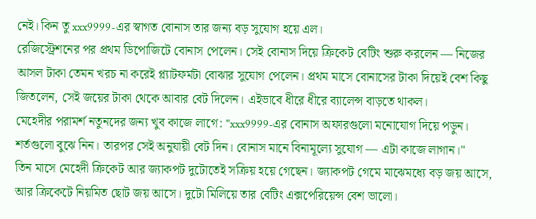নেই। কিন তু xxx9999-এর স্বাগত বোনাস তার জন্য বড় সুযোগ হয়ে এল।
রেজিস্ট্রেশনের পর প্রথম ডিপোজিটে বোনাস পেলেন। সেই বোনাস দিয়ে ক্রিকেট বেটিং শুরু করলেন — নিজের আসল টাকা তেমন খরচ না করেই প্ল্যাটফর্মটা বোঝার সুযোগ পেলেন। প্রথম মাসে বোনাসের টাকা দিয়েই বেশ কিছু জিতলেন, সেই জয়ের টাকা থেকে আবার বেট দিলেন। এইভাবে ধীরে ধীরে ব্যালেন্স বাড়তে থাকল।
মেহেদীর পরামর্শ নতুনদের জন্য খুব কাজে লাগে: "xxx9999-এর বোনাস অফারগুলো মনোযোগ দিয়ে পড়ুন। শর্তগুলো বুঝে নিন। তারপর সেই অনুযায়ী বেট দিন। বোনাস মানে বিনামূল্যে সুযোগ — এটা কাজে লাগান।"
তিন মাসে মেহেদী ক্রিকেট আর জ্যাকপট দুটোতেই সক্রিয় হয়ে গেছেন। জ্যাকপট গেমে মাঝেমধ্যে বড় জয় আসে, আর ক্রিকেটে নিয়মিত ছোট জয় আসে। দুটো মিলিয়ে তার বেটিং এক্সপেরিয়েন্স বেশ ভালো।